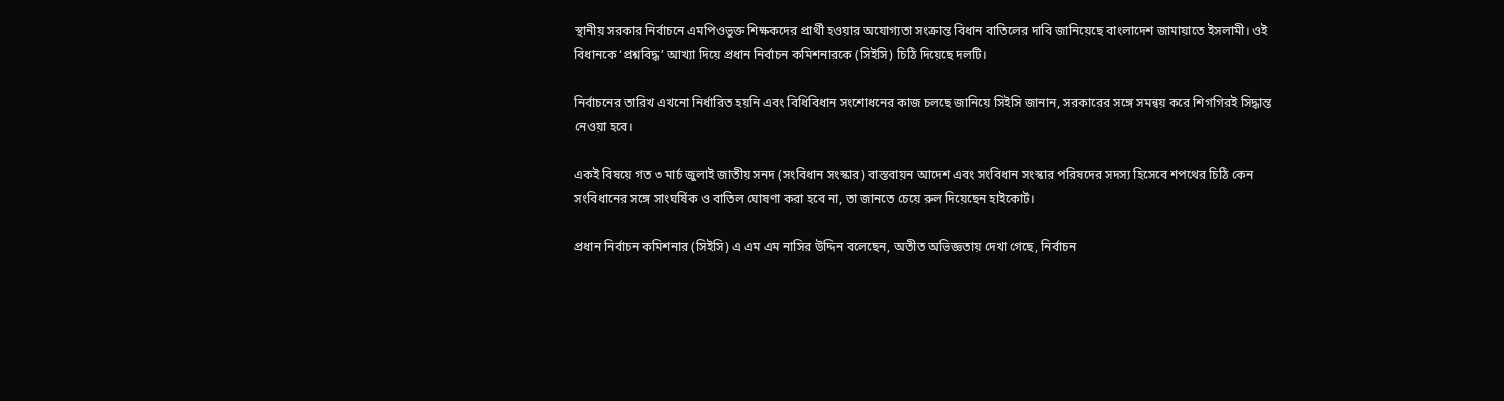স্থানীয় সরকার নির্বাচনে এমপিওভুক্ত শিক্ষকদের প্রার্থী হওয়ার অযোগ্যতা সংক্রান্ত বিধান বাতিলের দাবি জানিয়েছে বাংলাদেশ জামায়াতে ইসলামী। ওই বিধানকে ‘প্রশ্নবিদ্ধ’ আখ্যা দিয়ে প্রধান নির্বাচন কমিশনারকে (সিইসি) চিঠি দিয়েছে দলটি।

নির্বাচনের তারিখ এখনো নির্ধারিত হয়নি এবং বিধিবিধান সংশোধনের কাজ চলছে জানিয়ে সিইসি জানান, সরকারের সঙ্গে সমন্বয় করে শিগগিরই সিদ্ধান্ত নেওয়া হবে।

একই বিষয়ে গত ৩ মার্চ জুলাই জাতীয় সনদ (সংবিধান সংস্কার) বাস্তবায়ন আদেশ এবং সংবিধান সংস্কার পরিষদের সদস্য হিসেবে শপথের চিঠি কেন সংবিধানের সঙ্গে সাংঘর্ষিক ও বাতিল ঘোষণা করা হবে না, তা জানতে চেয়ে রুল দিয়েছেন হাইকোর্ট।

প্রধান নির্বাচন কমিশনার (সিইসি) এ এম এম নাসির উদ্দিন বলেছেন, অতীত অভিজ্ঞতায় দেখা গেছে, নির্বাচন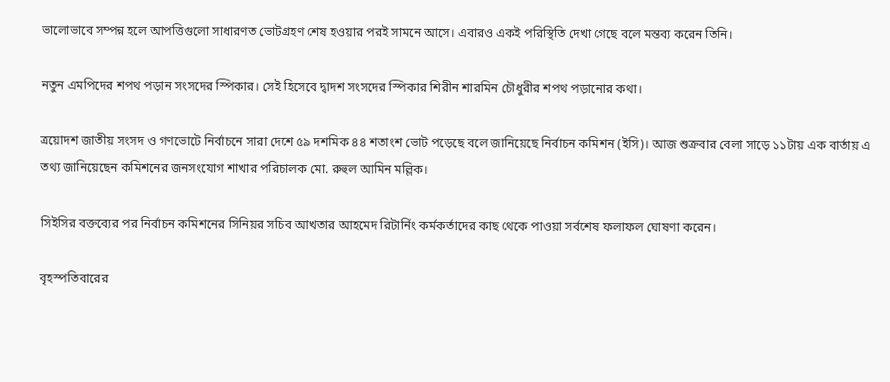ভালোভাবে সম্পন্ন হলে আপত্তিগুলো সাধারণত ভোটগ্রহণ শেষ হওয়ার পরই সামনে আসে। এবারও একই পরিস্থিতি দেখা গেছে বলে মন্তব্য করেন তিনি।

নতুন এমপিদের শপথ পড়ান সংসদের স্পিকার। সেই হিসেবে দ্বাদশ সংসদের স্পিকার শিরীন শারমিন চৌধুরীর শপথ পড়ানোর কথা।

ত্রয়োদশ জাতীয় সংসদ ও গণভোটে নির্বাচনে সারা দেশে ৫৯ দশমিক ৪৪ শতাংশ ভোট পড়েছে বলে জানিয়েছে নির্বাচন কমিশন (ইসি)। আজ শুক্রবার বেলা সাড়ে ১১টায় এক বার্তায় এ তথ্য জানিয়েছেন কমিশনের জনসংযোগ শাখার পরিচালক মো. রুহুল আমিন মল্লিক।

সিইসির বক্তব্যের পর নির্বাচন কমিশনের সিনিয়র সচিব আখতার আহমেদ রিটার্নিং কর্মকর্তাদের কাছ থেকে পাওয়া সর্বশেষ ফলাফল ঘোষণা করেন।

বৃহস্পতিবারের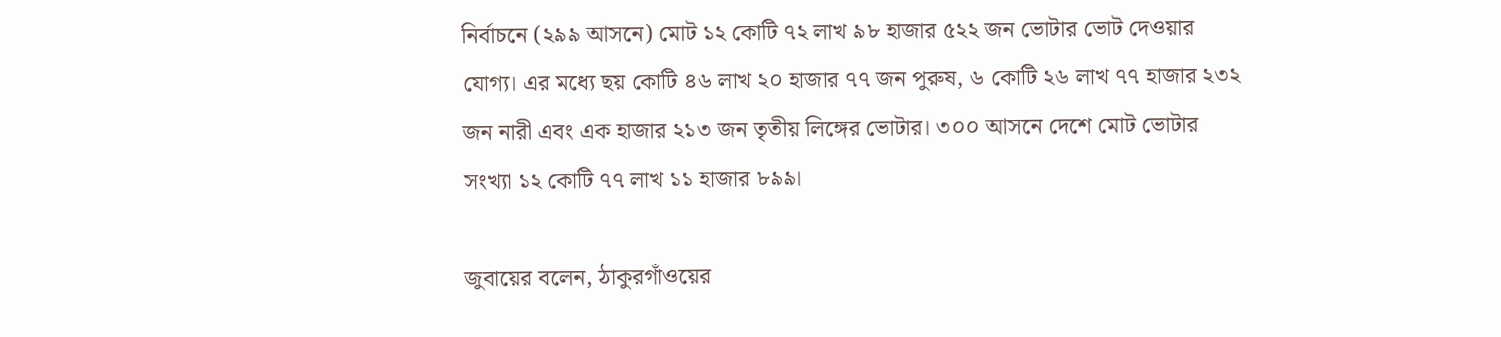নির্বাচনে (২৯৯ আসনে) মোট ১২ কোটি ৭২ লাখ ৯৮ হাজার ৫২২ জন ভোটার ভোট দেওয়ার যোগ্য। এর মধ্যে ছয় কোটি ৪৬ লাখ ২০ হাজার ৭৭ জন পুরুষ, ৬ কোটি ২৬ লাখ ৭৭ হাজার ২৩২ জন নারী এবং এক হাজার ২১৩ জন তৃতীয় লিঙ্গের ভোটার। ৩০০ আসনে দেশে মোট ভোটার সংখ্যা ১২ কোটি ৭৭ লাখ ১১ হাজার ৮৯৯।

জুবায়ের বলেন, ঠাকুরগাঁওয়ের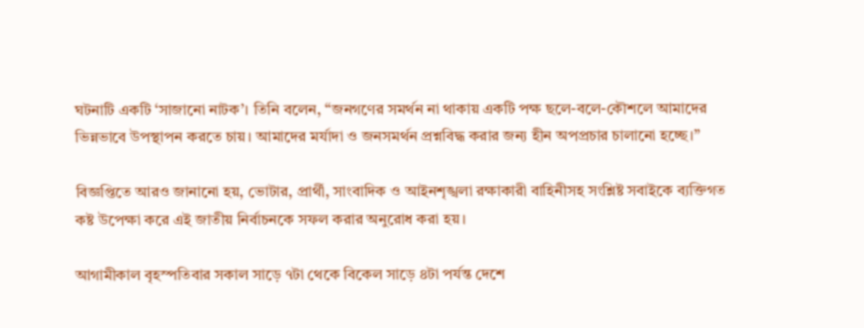ঘটনাটি একটি ‘সাজানো নাটক’। তিনি বলেন, “জনগণের সমর্থন না থাকায় একটি পক্ষ ছলে-বলে-কৌশলে আমাদের ভিন্নভাবে উপস্থাপন করতে চায়। আমাদের মর্যাদা ও জনসমর্থন প্রশ্নবিদ্ধ করার জন্য হীন অপপ্রচার চালানো হচ্ছে।”

বিজ্ঞপ্তিতে আরও জানানো হয়, ভোটার, প্রার্থী, সাংবাদিক ও আইনশৃঙ্খলা রক্ষাকারী বাহিনীসহ সংশ্লিষ্ট সবাইকে ব্যক্তিগত কষ্ট উপেক্ষা করে এই জাতীয় নির্বাচনকে সফল করার অনুরোধ করা হয়।

আগামীকাল বৃহস্পতিবার সকাল সাড়ে ৭টা থেকে বিকেল সাড়ে ৪টা পর্যন্ত দেশে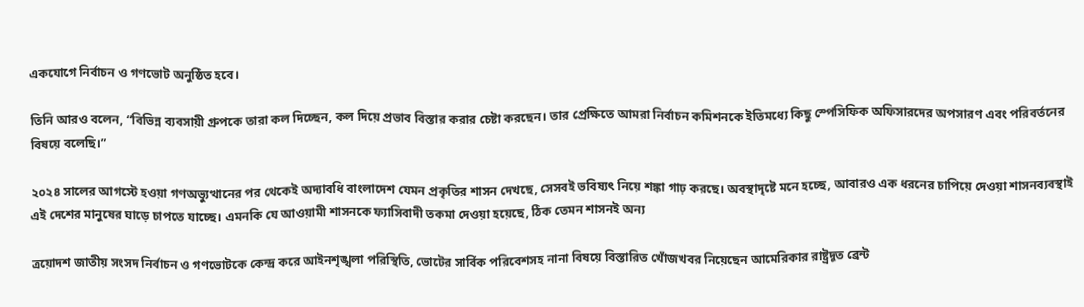একযোগে নির্বাচন ও গণভোট অনুষ্ঠিত হবে।

তিনি আরও বলেন, “বিভিন্ন ব্যবসায়ী গ্রুপকে তারা কল দিচ্ছেন, কল দিয়ে প্রভাব বিস্তার করার চেষ্টা করছেন। তার প্রেক্ষিতে আমরা নির্বাচন কমিশনকে ইতিমধ্যে কিছু স্পেসিফিক অফিসারদের অপসারণ এবং পরিবর্তনের বিষয়ে বলেছি।”

২০২৪ সালের আগস্টে হওয়া গণঅভ্যুত্থানের পর থেকেই অদ্যাবধি বাংলাদেশ যেমন প্রকৃতির শাসন দেখছে, সেসবই ভবিষ্যৎ নিয়ে শঙ্কা গাঢ় করছে। অবস্থাদৃষ্টে মনে হচ্ছে, আবারও এক ধরনের চাপিয়ে দেওয়া শাসনব্যবস্থাই এই দেশের মানুষের ঘাড়ে চাপতে যাচ্ছে। এমনকি যে আওয়ামী শাসনকে ফ্যাসিবাদী তকমা দেওয়া হয়েছে, ঠিক তেমন শাসনই অন্য

ত্রয়োদশ জাতীয় সংসদ নির্বাচন ও গণভোটকে কেন্দ্র করে আইনশৃঙ্খলা পরিস্থিতি, ভোটের সার্বিক পরিবেশসহ নানা বিষয়ে বিস্তারিত খোঁজখবর নিয়েছেন আমেরিকার রাষ্ট্রদূত ব্রেন্ট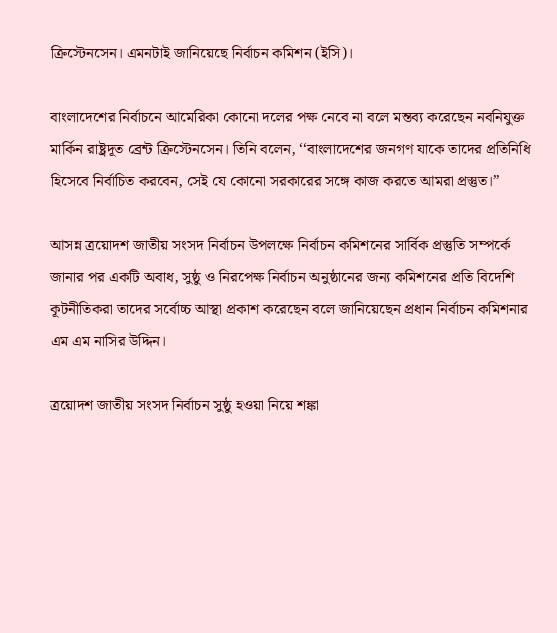ক্রিস্টেনসেন। এমনটাই জানিয়েছে নির্বাচন কমিশন (ইসি)।

বাংলাদেশের নির্বাচনে আমেরিকা কোনো দলের পক্ষ নেবে না বলে মন্তব্য করেছেন নবনিযুক্ত মার্কিন রাষ্ট্রদূত ব্রেন্ট ক্রিস্টেনসেন। তিনি বলেন, ‘‘বাংলাদেশের জনগণ যাকে তাদের প্রতিনিধি হিসেবে নির্বাচিত করবেন, সেই যে কোনো সরকারের সঙ্গে কাজ করতে আমরা প্রস্তুত।”

আসন্ন ত্রয়োদশ জাতীয় সংসদ নির্বাচন উপলক্ষে নির্বাচন কমিশনের সার্বিক প্রস্তুতি সম্পর্কে জানার পর একটি অবাধ, সুষ্ঠু ও নিরপেক্ষ নির্বাচন অনুষ্ঠানের জন্য কমিশনের প্রতি বিদেশি কূটনীতিকরা তাদের সর্বোচ্চ আস্থা প্রকাশ করেছেন বলে জানিয়েছেন প্রধান নির্বাচন কমিশনার এম এম নাসির উদ্দিন।

ত্রয়োদশ জাতীয় সংসদ নির্বাচন সুষ্ঠু হওয়া নিয়ে শঙ্কা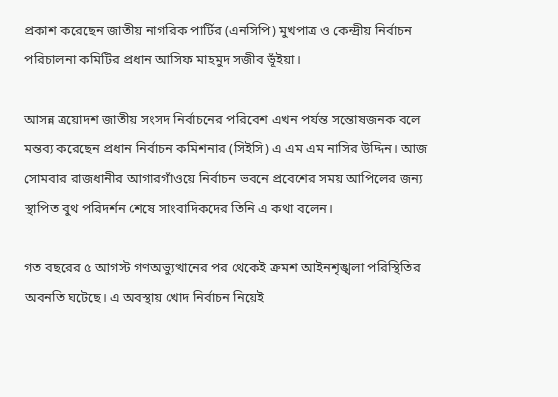প্রকাশ করেছেন জাতীয় নাগরিক পার্টির (এনসিপি) মুখপাত্র ও কেন্দ্রীয় নির্বাচন পরিচালনা কমিটির প্রধান আসিফ মাহমুদ সজীব ভূঁইয়া।

আসন্ন ত্রয়োদশ জাতীয় সংসদ নির্বাচনের পরিবেশ এখন পর্যন্ত সন্তোষজনক বলে মন্তব্য করেছেন প্রধান নির্বাচন কমিশনার (সিইসি) এ এম এম নাসির উদ্দিন। আজ সোমবার রাজধানীর আগারগাঁওয়ে নির্বাচন ভবনে প্রবেশের সময় আপিলের জন্য স্থাপিত বুথ পরিদর্শন শেষে সাংবাদিকদের তিনি এ কথা বলেন।

গত বছরের ৫ আগস্ট গণঅভ্যুত্থানের পর থেকেই ক্রমশ আইনশৃঙ্খলা পরিস্থিতির অবনতি ঘটেছে। এ অবস্থায় খোদ নির্বাচন নিয়েই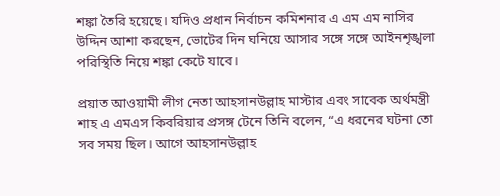শঙ্কা তৈরি হয়েছে। যদিও প্রধান নির্বাচন কমিশনার এ এম এম নাসির উদ্দিন আশা করছেন, ভোটের দিন ঘনিয়ে আসার সঙ্গে সঙ্গে আইনশৃঙ্খলা পরিস্থিতি নিয়ে শঙ্কা কেটে যাবে।

প্রয়াত আওয়ামী লীগ নেতা আহসানউল্লাহ মাস্টার এবং সাবেক অর্থমন্ত্রী শাহ এ এমএস কিবরিয়ার প্রসঙ্গ টেনে তিনি বলেন, “এ ধরনের ঘটনা তো সব সময় ছিল। আগে আহসানউল্লাহ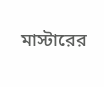মাস্টারের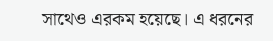সাথেও এরকম হয়েছে। এ ধরনের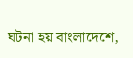ঘটনা হয় বাংলাদেশে,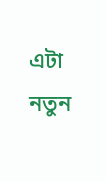এটা নতুন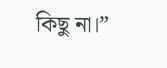কিছু না।”